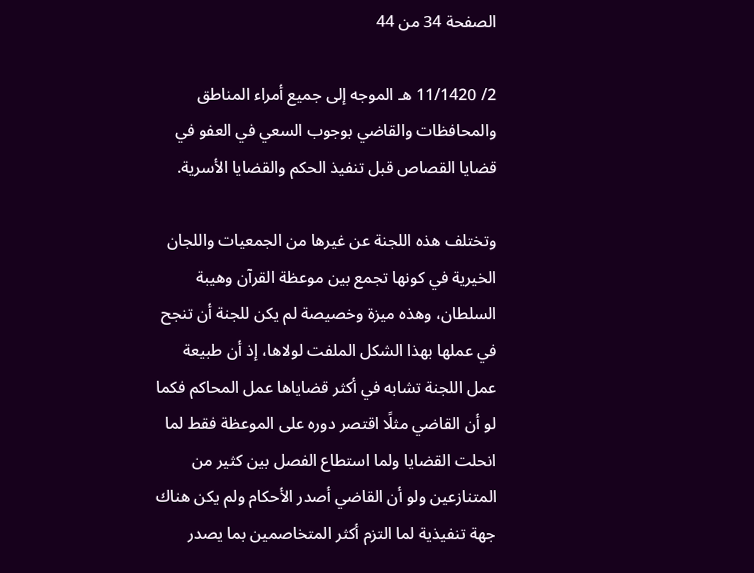الصفحة 34 من 44

2/ 11/1420 هـ الموجه إلى جميع أمراء المناطق والمحافظات والقاضي بوجوب السعي في العفو في قضايا القصاص قبل تنفيذ الحكم والقضايا الأسرية.

وتختلف هذه اللجنة عن غيرها من الجمعيات واللجان الخيرية في كونها تجمع بين موعظة القرآن وهيبة السلطان، وهذه ميزة وخصيصة لم يكن للجنة أن تنجح في عملها بهذا الشكل الملفت لولاها، إذ أن طبيعة عمل اللجنة تشابه في أكثر قضاياها عمل المحاكم فكما لو أن القاضي مثلًا اقتصر دوره على الموعظة فقط لما انحلت القضايا ولما استطاع الفصل بين كثير من المتنازعين ولو أن القاضي أصدر الأحكام ولم يكن هناك جهة تنفيذية لما التزم أكثر المتخاصمين بما يصدر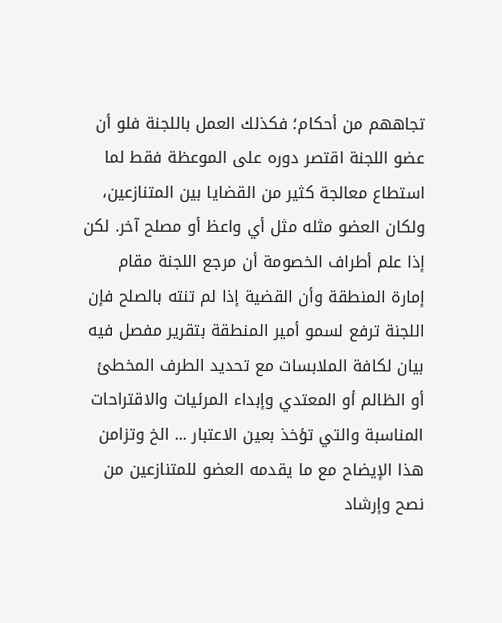تجاههم من أحكام؛ فكذلك العمل باللجنة فلو أن عضو اللجنة اقتصر دوره على الموعظة فقط لما استطاع معالجة كثير من القضايا بين المتنازعين، ولكان العضو مثله مثل أي واعظ أو مصلح آخر. لكن إذا علم أطراف الخصومة أن مرجع اللجنة مقام إمارة المنطقة وأن القضية إذا لم تنته بالصلح فإن اللجنة ترفع لسمو أمير المنطقة بتقرير مفصل فيه بيان لكافة الملابسات مع تحديد الطرف المخطئ أو الظالم أو المعتدي وإبداء المرئيات والاقتراحات المناسبة والتي تؤخذ بعين الاعتبار ... الخ وتزامن هذا الإيضاح مع ما يقدمه العضو للمتنازعين من نصح وإرشاد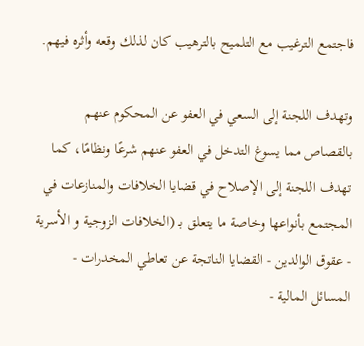فاجتمع الترغيب مع التلميح بالترهيب كان لذلك وقعه وأثره فيهم.

وتهدف اللجنة إلى السعي في العفو عن المحكوم عنهم بالقصاص مما يسوغ التدخل في العفو عنهم شرعًا ونظامًا، كما تهدف اللجنة إلى الإصلاح في قضايا الخلافات والمنازعات في المجتمع بأنواعها وخاصة ما يتعلق بـ (الخلافات الزوجية و الأسرية - عقوق الوالدين - القضايا الناتجة عن تعاطي المخدرات - المسائل المالية -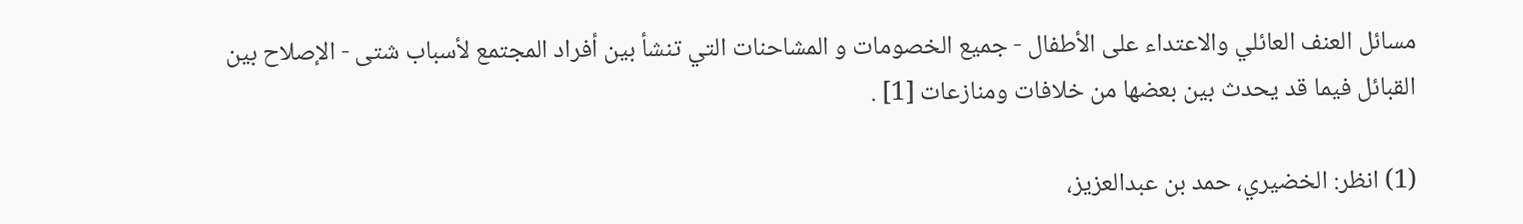مسائل العنف العائلي والاعتداء على الأطفال - جميع الخصومات و المشاحنات التي تنشأ بين أفراد المجتمع لأسباب شتى - الإصلاح بين القبائل فيما قد يحدث بين بعضها من خلافات ومنازعات [1] .

(1) انظر: الخضيري، حمد بن عبدالعزيز،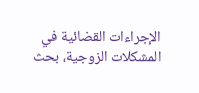الإجراءات القضائية في المشكلات الزوجية، بحث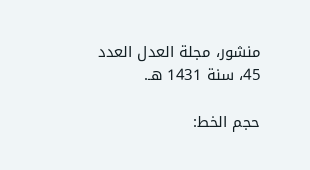منشور، مجلة العدل العدد 45، سنة 1431 هـ.

حجم الخط: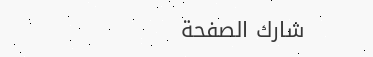شارك الصفحة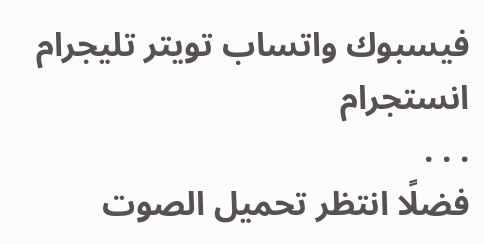فيسبوك واتساب تويتر تليجرام انستجرام
. . .
فضلًا انتظر تحميل الصوت